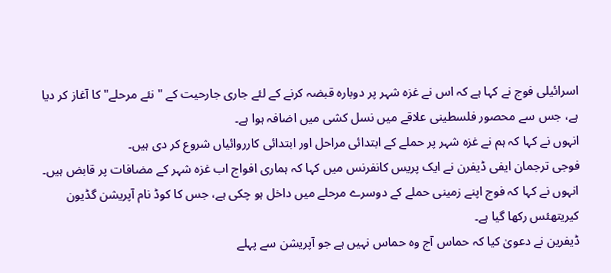اسرائیلی فوج نے کہا ہے کہ اس نے غزہ شہر پر دوبارہ قبضہ کرنے کے لئے جاری جارحیت کے "نئے مرحلے" کا آغاز کر دیا ہے، جس سے محصور فلسطینی علاقے میں نسل کشی میں اضافہ ہوا ہے۔
انہوں نے کہا کہ ہم نے غزہ شہر پر حملے کے ابتدائی مراحل اور ابتدائی کارروائیاں شروع کر دی ہیں۔
فوجی ترجمان ایفی ڈیفرن نے ایک پریس کانفرنس میں کہا کہ ہماری افواج اب غزہ شہر کے مضافات پر قابض ہیں۔
انہوں نے کہا کہ فوج اپنے زمینی حملے کے دوسرے مرحلے میں داخل ہو چکی ہے، جس کا کوڈ نام آپریشن گڈیون کیریتھئس رکھا گیا ہے۔
ڈیفرین نے دعویٰ کیا کہ حماس آج وہ حماس نہیں ہے جو آپریشن سے پہلے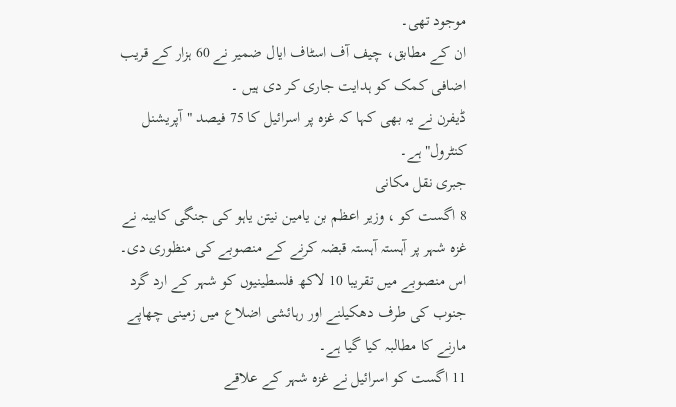موجود تھی۔
ان کے مطابق، چیف آف اسٹاف ایال ضمیر نے 60 ہزار کے قریب اضافی کمک کو ہدایت جاری کر دی ہیں ۔
ڈیفرن نے یہ بھی کہا کہ غزہ پر اسرائیل کا 75 فیصد "آپریشنل کنٹرول" ہے۔
جبری نقل مکانی
8 اگست کو ، وزیر اعظم بن یامین نیتن یاہو کی جنگی کابینہ نے غزہ شہر پر آہستہ آہستہ قبضہ کرنے کے منصوبے کی منظوری دی۔
اس منصوبے میں تقریبا 10 لاکھ فلسطینیوں کو شہر کے ارد گرد جنوب کی طرف دھکیلنے اور رہائشی اضلاع میں زمینی چھاپے مارنے کا مطالبہ کیا گیا ہے۔
11 اگست کو اسرائیل نے غزہ شہر کے علاقے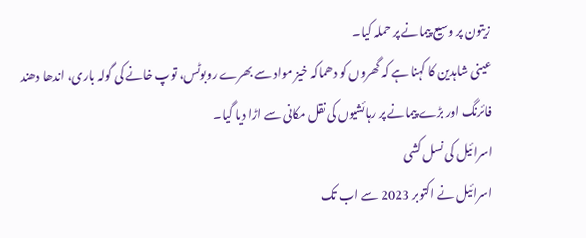زیتون پر وسیع پیمانے پر حملہ کیا۔
عینی شاہدین کا کہنا ہے کہ گھروں کو دھماکہ خیز مواد سے بھرے روبوٹس، توپ خانے کی گولہ باری، اندھا دھند فائرنگ اور بڑے پیمانے پر رہائشیوں کی نقل مکانی سے اڑا دیا گیا۔
اسرائیل کی نسل کشی
اسرائیل نے اکتوبر 2023 سے اب تک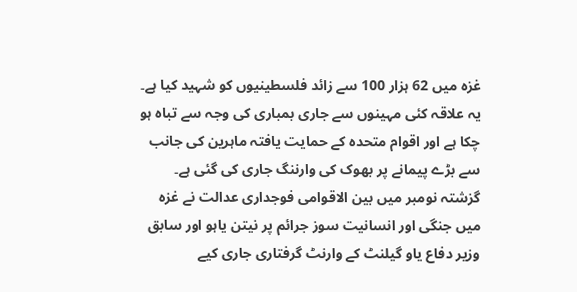غزہ میں 62 ہزار 100 سے زائد فلسطینیوں کو شہید کیا ہے۔
یہ علاقہ کئی مہینوں سے جاری بمباری کی وجہ سے تباہ ہو چکا ہے اور اقوام متحدہ کے حمایت یافتہ ماہرین کی جانب سے بڑے پیمانے پر بھوک کی وارننگ جاری کی گئی ہے۔
گزشتہ نومبر میں بین الاقوامی فوجداری عدالت نے غزہ میں جنگی اور انسانیت سوز جرائم پر نیتن یاہو اور سابق وزیر دفاع یاو گیلنٹ کے وارنٹ گرفتاری جاری کیے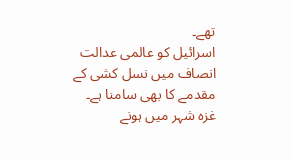تھے۔
اسرائیل کو عالمی عدالت انصاف میں نسل کشی کے مقدمے کا بھی سامنا ہے۔
غزہ شہر میں ہونے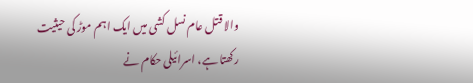والا قتل عام نسل کشی میں ایک اہم موڑ کی حیثیت رکھتا ہے، اسرائیلی حکام نے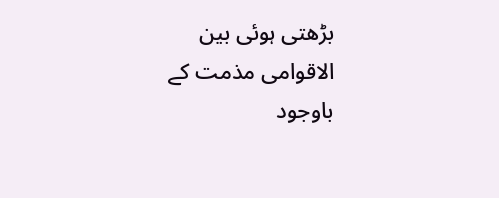بڑھتی ہوئی بین الاقوامی مذمت کے باوجود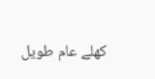کھلے عام طویل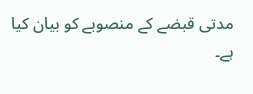مدتی قبضے کے منصوبے کو بیان کیا ہے۔